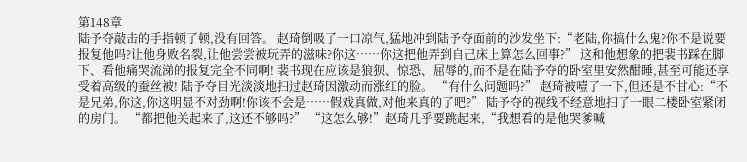第148章
陆予夺敲击的手指顿了顿,没有回答。 赵琦倒吸了一口凉气,猛地冲到陆予夺面前的沙发坐下:“老陆,你搞什么鬼?你不是说要报复他吗?让他身败名裂,让他尝尝被玩弄的滋味?你这……你这把他弄到自己床上算怎么回事?” 这和他想象的把裴书踩在脚下、看他痛哭流涕的报复完全不同啊! 裴书现在应该是狼狈、惊恐、屈辱的,而不是在陆予夺的卧室里安然酣睡,甚至可能还享受着高级的蚕丝被! 陆予夺目光淡淡地扫过赵琦因激动而涨红的脸。 “有什么问题吗?” 赵琦被噎了一下,但还是不甘心:“不是兄弟,你这,你这明显不对劲啊!你该不会是……假戏真做,对他来真的了吧?” 陆予夺的视线不经意地扫了一眼二楼卧室紧闭的房门。 “都把他关起来了,这还不够吗?” “这怎么够!”赵琦几乎要跳起来,“我想看的是他哭爹喊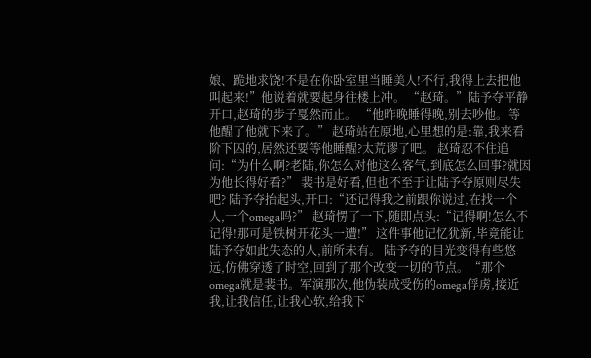娘、跪地求饶!不是在你卧室里当睡美人!不行,我得上去把他叫起来!”他说着就要起身往楼上冲。 “赵琦。”陆予夺平静开口,赵琦的步子戛然而止。 “他昨晚睡得晚,别去吵他。等他醒了他就下来了。” 赵琦站在原地,心里想的是:靠,我来看阶下囚的,居然还要等他睡醒?太荒谬了吧。 赵琦忍不住追问:“为什么啊?老陆,你怎么对他这么客气,到底怎么回事?就因为他长得好看?” 裴书是好看,但也不至于让陆予夺原则尽失吧? 陆予夺抬起头,开口:“还记得我之前跟你说过,在找一个人,一个omega吗?” 赵琦愣了一下,随即点头:“记得啊!怎么不记得!那可是铁树开花头一遭!” 这件事他记忆犹新,毕竟能让陆予夺如此失态的人,前所未有。 陆予夺的目光变得有些悠远,仿佛穿透了时空,回到了那个改变一切的节点。“那个omega就是裴书。军演那次,他伪装成受伤的omega俘虏,接近我,让我信任,让我心软,给我下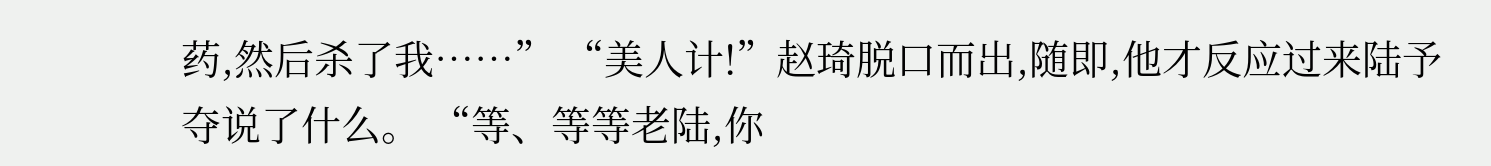药,然后杀了我……” “美人计!”赵琦脱口而出,随即,他才反应过来陆予夺说了什么。 “等、等等老陆,你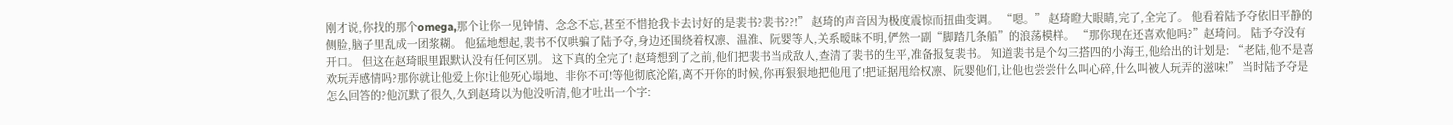刚才说,你找的那个omega,那个让你一见钟情、念念不忘,甚至不惜抢我卡去讨好的是裴书?裴书??!” 赵琦的声音因为极度震惊而扭曲变调。 “嗯。” 赵琦瞪大眼睛,完了,全完了。 他看着陆予夺依旧平静的侧脸,脑子里乱成一团浆糊。 他猛地想起,裴书不仅哄骗了陆予夺,身边还围绕着权凛、温淮、阮婴等人,关系暧昧不明,俨然一副“脚踏几条船”的浪荡模样。 “那你现在还喜欢他吗?”赵琦问。 陆予夺没有开口。 但这在赵琦眼里跟默认没有任何区别。 这下真的全完了! 赵琦想到了之前,他们把裴书当成敌人,查清了裴书的生平,准备报复裴书。 知道裴书是个勾三搭四的小海王,他给出的计划是: “老陆,他不是喜欢玩弄感情吗?那你就让他爱上你!让他死心塌地、非你不可!等他彻底沦陷,离不开你的时候,你再狠狠地把他甩了!把证据甩给权凛、阮婴他们,让他也尝尝什么叫心碎,什么叫被人玩弄的滋味!” 当时陆予夺是怎么回答的?他沉默了很久,久到赵琦以为他没听清,他才吐出一个字: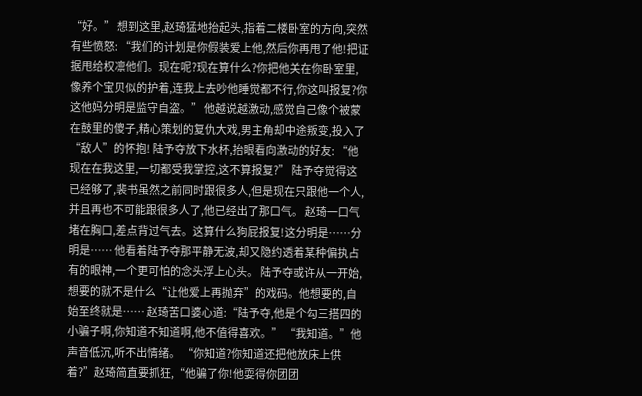“好。” 想到这里,赵琦猛地抬起头,指着二楼卧室的方向,突然有些愤怒: “我们的计划是你假装爱上他,然后你再甩了他!把证据甩给权凛他们。现在呢?现在算什么?你把他关在你卧室里,像养个宝贝似的护着,连我上去吵他睡觉都不行,你这叫报复?你这他妈分明是监守自盗。” 他越说越激动,感觉自己像个被蒙在鼓里的傻子,精心策划的复仇大戏,男主角却中途叛变,投入了“敌人”的怀抱! 陆予夺放下水杯,抬眼看向激动的好友: “他现在在我这里,一切都受我掌控,这不算报复?” 陆予夺觉得这已经够了,裴书虽然之前同时跟很多人,但是现在只跟他一个人,并且再也不可能跟很多人了,他已经出了那口气。 赵琦一口气堵在胸口,差点背过气去。这算什么狗屁报复!这分明是……分明是…… 他看着陆予夺那平静无波,却又隐约透着某种偏执占有的眼神,一个更可怕的念头浮上心头。 陆予夺或许从一开始,想要的就不是什么“让他爱上再抛弃”的戏码。他想要的,自始至终就是…… 赵琦苦口婆心道:“陆予夺,他是个勾三搭四的小骗子啊,你知道不知道啊,他不值得喜欢。” “我知道。”他声音低沉,听不出情绪。 “你知道?你知道还把他放床上供着?”赵琦简直要抓狂,“他骗了你!他耍得你团团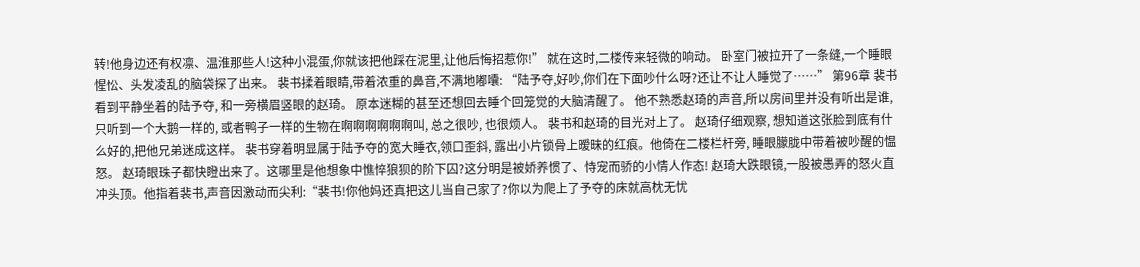转!他身边还有权凛、温淮那些人!这种小混蛋,你就该把他踩在泥里,让他后悔招惹你!” 就在这时,二楼传来轻微的响动。 卧室门被拉开了一条缝,一个睡眼惺忪、头发凌乱的脑袋探了出来。 裴书揉着眼睛,带着浓重的鼻音,不满地嘟囔: “陆予夺,好吵,你们在下面吵什么呀?还让不让人睡觉了……” 第96章 裴书看到平静坐着的陆予夺, 和一旁横眉竖眼的赵琦。 原本迷糊的甚至还想回去睡个回笼觉的大脑清醒了。 他不熟悉赵琦的声音,所以房间里并没有听出是谁,只听到一个大鹅一样的, 或者鸭子一样的生物在啊啊啊啊啊啊叫, 总之很吵, 也很烦人。 裴书和赵琦的目光对上了。 赵琦仔细观察, 想知道这张脸到底有什么好的,把他兄弟迷成这样。 裴书穿着明显属于陆予夺的宽大睡衣,领口歪斜, 露出小片锁骨上暧昧的红痕。他倚在二楼栏杆旁, 睡眼朦胧中带着被吵醒的愠怒。 赵琦眼珠子都快瞪出来了。这哪里是他想象中憔悴狼狈的阶下囚?这分明是被娇养惯了、恃宠而骄的小情人作态! 赵琦大跌眼镜,一股被愚弄的怒火直冲头顶。他指着裴书,声音因激动而尖利:“裴书!你他妈还真把这儿当自己家了?你以为爬上了予夺的床就高枕无忧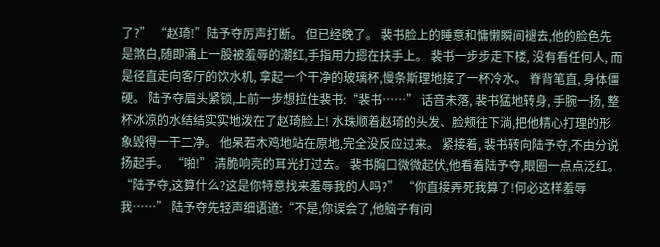了?” “赵琦!”陆予夺厉声打断。 但已经晚了。 裴书脸上的睡意和慵懒瞬间褪去,他的脸色先是煞白,随即涌上一股被羞辱的潮红,手指用力摁在扶手上。 裴书一步步走下楼, 没有看任何人, 而是径直走向客厅的饮水机, 拿起一个干净的玻璃杯,慢条斯理地接了一杯冷水。 脊背笔直, 身体僵硬。 陆予夺眉头紧锁,上前一步想拉住裴书:“裴书……” 话音未落, 裴书猛地转身, 手腕一扬, 整杯冰凉的水结结实实地泼在了赵琦脸上! 水珠顺着赵琦的头发、脸颊往下淌,把他精心打理的形象毁得一干二净。 他呆若木鸡地站在原地,完全没反应过来。 紧接着, 裴书转向陆予夺,不由分说扬起手。 “啪!” 清脆响亮的耳光打过去。 裴书胸口微微起伏,他看着陆予夺,眼圈一点点泛红。 “陆予夺,这算什么?这是你特意找来羞辱我的人吗?” “你直接弄死我算了!何必这样羞辱我……” 陆予夺先轻声细语道:“不是,你误会了,他脑子有问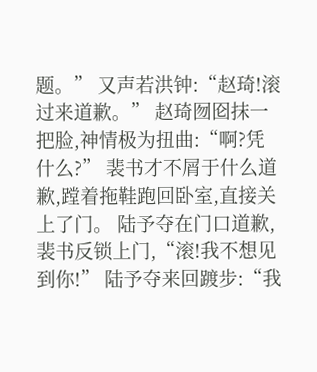题。” 又声若洪钟:“赵琦!滚过来道歉。” 赵琦囫囵抹一把脸,神情极为扭曲:“啊?凭什么?” 裴书才不屑于什么道歉,蹚着拖鞋跑回卧室,直接关上了门。 陆予夺在门口道歉,裴书反锁上门,“滚!我不想见到你!” 陆予夺来回踱步:“我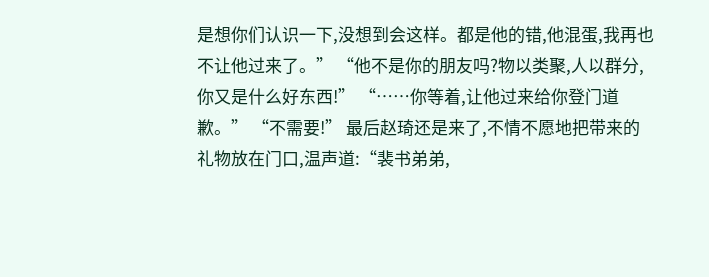是想你们认识一下,没想到会这样。都是他的错,他混蛋,我再也不让他过来了。” “他不是你的朋友吗?物以类聚,人以群分,你又是什么好东西!” “……你等着,让他过来给你登门道歉。” “不需要!” 最后赵琦还是来了,不情不愿地把带来的礼物放在门口,温声道:“裴书弟弟,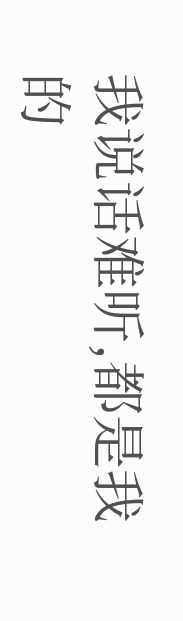我说话难听,都是我的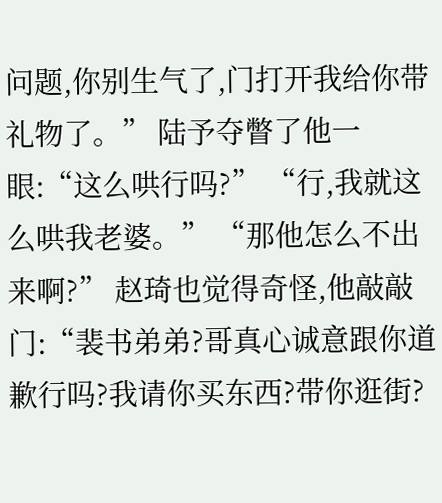问题,你别生气了,门打开我给你带礼物了。” 陆予夺瞥了他一眼:“这么哄行吗?” “行,我就这么哄我老婆。” “那他怎么不出来啊?” 赵琦也觉得奇怪,他敲敲门:“裴书弟弟?哥真心诚意跟你道歉行吗?我请你买东西?带你逛街?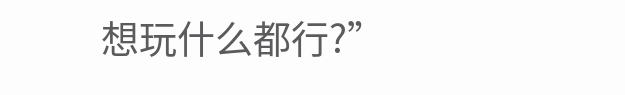想玩什么都行?”